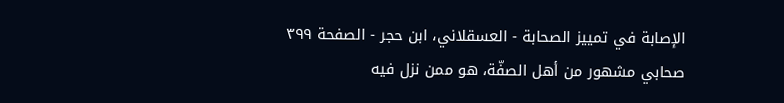الإصابة في تمييز الصحابة - العسقلاني، ابن حجر - الصفحة ٣٩٩
صحابي مشهور من أهل الصفّة، هو ممن نزل فيه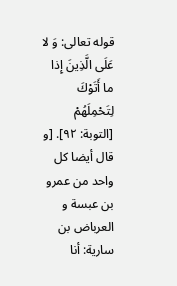قوله تعالى: وَ لا عَلَى الَّذِينَ إِذا ما أَتَوْكَ لِتَحْمِلَهُمْ [التوبة: ٩٢]. [و قال أيضا كل واحد من عمرو بن عبسة و العرباض بن سارية: أنا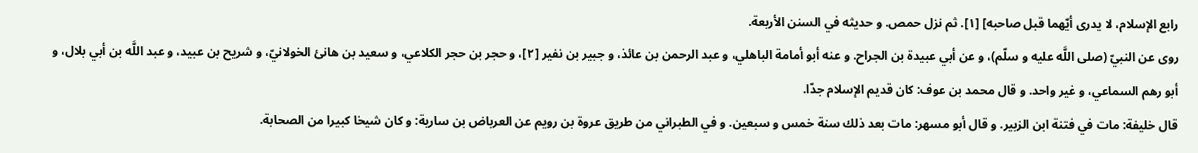رابع الإسلام، لا يدرى أيّهما قبل صاحبه] [١]. ثم نزل حمص. و حديثه في السنن الأربعة.
روى عن النبيّ (صلى اللَّه عليه و سلّم)، و عن أبي عبيدة بن الجراح. و عنه أبو أمامة الباهلي، و عبد الرحمن بن عائذ، و جبير بن نفير [٢]، و حجر بن حجر الكلاعي، و سعيد بن هانئ الخولانيّ، و شريح بن عبيد، و عبد اللَّه بن أبي بلال، و أبو رهم السماعي، و غير واحد. و قال محمد بن عوف: كان قديم الإسلام جدّا.
قال خليفة: مات في فتنة ابن الزبير. و قال أبو مسهر: مات بعد ذلك سنة خمس و سبعين. و في الطبراني من طريق عروة بن رويم عن العرباض بن سارية: و كان شيخا كبيرا من الصحابة.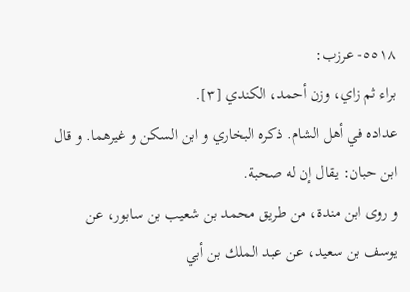٥٥١٨- عرزب:
براء ثم زاي، وزن أحمد، الكندي [٣].
عداده في أهل الشام. ذكره البخاري و ابن السكن و غيرهما. و قال ابن حبان: يقال إن له صحبة.
و روى ابن مندة، من طريق محمد بن شعيب بن سابور، عن يوسف بن سعيد، عن عبد الملك بن أبي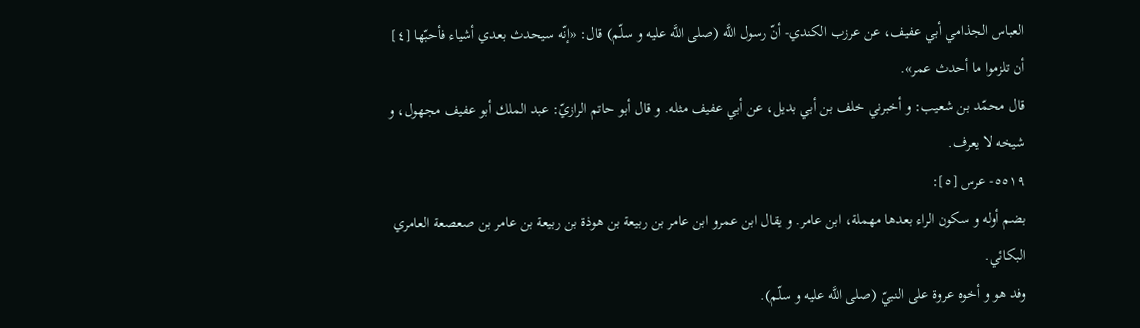العباس الجذامي أبي عفيف، عن عرزب الكندي- أنّ رسول اللَّه (صلى اللَّه عليه و سلّم) قال: «إنّه سيحدث بعدي أشياء فأحبّها [٤] أن تلزموا ما أحدث عمر».
قال محمّد بن شعيب: و أخبرني خلف بن أبي بديل، عن أبي عفيف مثله. و قال أبو حاتم الرازيّ: عبد الملك أبو عفيف مجهول، و شيخه لا يعرف.
٥٥١٩- عرس [٥]:
بضم أوله و سكون الراء بعدها مهملة، ابن عامر. و يقال ابن عمرو ابن عامر بن ربيعة بن هوذة بن ربيعة بن عامر بن صعصعة العامري البكائي.
وفد هو و أخوه عروة على النبيّ (صلى اللَّه عليه و سلّم).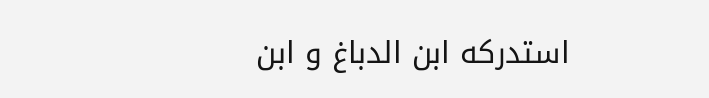استدركه ابن الدباغ و ابن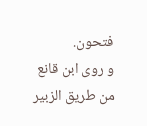فتحون.
و روى ابن قانع من طريق الزبير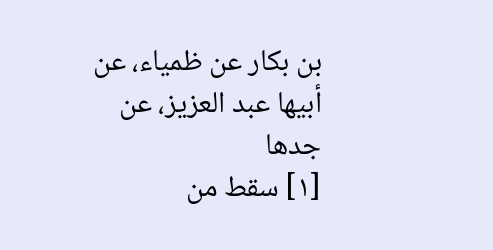بن بكار عن ظمياء، عن أبيها عبد العزيز، عن جدها
[١] سقط من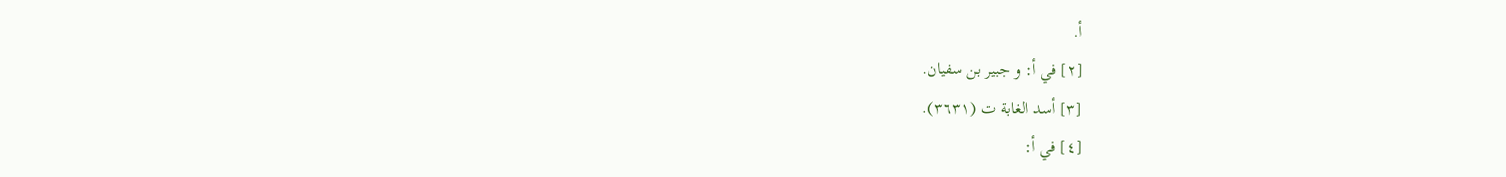أ.
[٢] في أ: و جبير بن سفيان.
[٣] أسد الغابة ت (٣٦٣١).
[٤] في أ: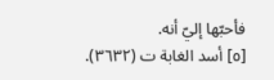فأحبّها إليّ أنه.
[٥] أسد الغابة ت (٣٦٣٢).